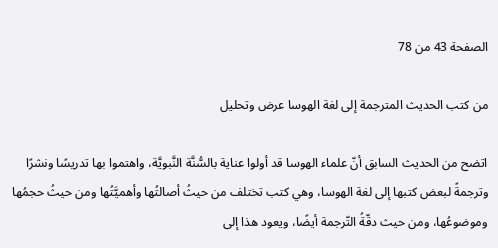الصفحة 43 من 78

من كتب الحديث المترجمة إلى لغة الهوسا عرض وتحليل

اتضح من الحديث السابق أنّ علماء الهوسا قد أولوا عناية بالسُّنَّة النَّبويَّة، واهتموا بها تدريسًا ونشرًا وترجمةً لبعض كتبها إلى لغة الهوسا، وهي كتب تختلف من حيثُ أصالتُها وأهميَّتُها ومن حيثُ حجمُها وموضوعُها، ومن حيث دقّةُ التّرجمة أيضًا، ويعود هذا إلى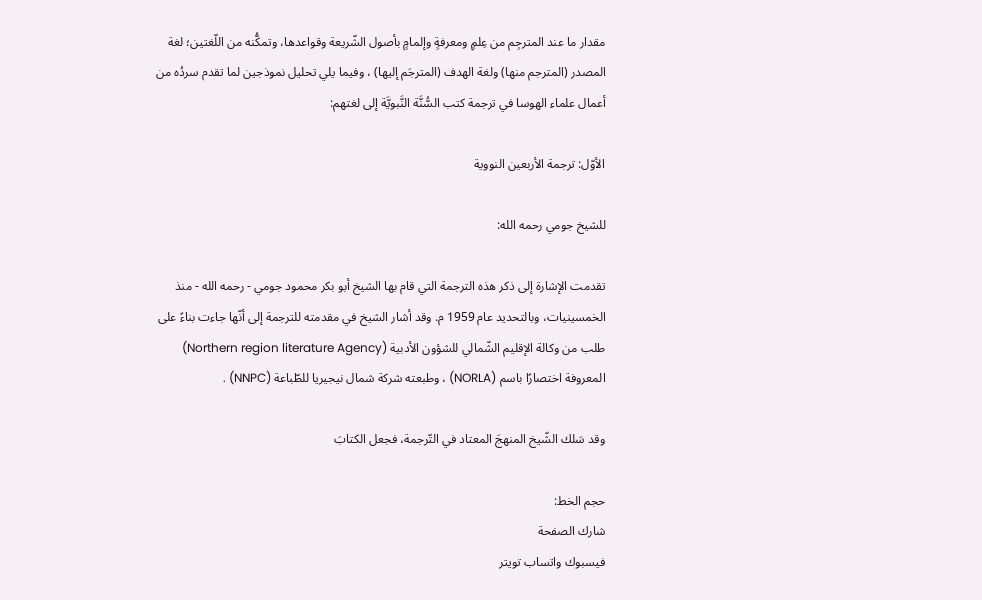مقدار ما عند المترجِم من عِلمٍ ومعرفةٍ وإلمامٍ بأصول الشّريعة وقواعدها، وتمكُّنه من اللّغتين؛ لغة المصدر (المترجم منها) ولغة الهدف (المترجَم إليها) ، وفيما يلي تحليل نموذجين لما تقدم سردُه من أعمال علماء الهوسا في ترجمة كتب السُّنَّة النَّبويَّة إلى لغتهم:

الأوّل: ترجمة الأربعين النووية

للشيخ جومي رحمه الله:

تقدمت الإشارة إلى ذكر هذه الترجمة التي قام بها الشيخ أبو بكر محمود جومي - رحمه الله - منذ الخمسينيات، وبالتحديد عام 1959 م. وقد أشار الشيخ في مقدمته للترجمة إلى أنّها جاءت بناءً على طلب من وكالة الإقليم الشّمالي للشؤون الأدبية (Northern region literature Agency) المعروفة اختصارًا باسم (NORLA) ، وطبعته شركة شمال نيجيريا للطّباعة (NNPC) .

وقد سَلك الشّيخ المنهجَ المعتاد في التّرجمة، فجعل الكتابَ

حجم الخط:
شارك الصفحة
فيسبوك واتساب تويتر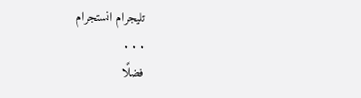تليجرام انستجرام
. . .
فضلًا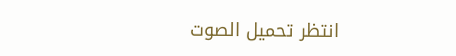انتظر تحميل الصوت